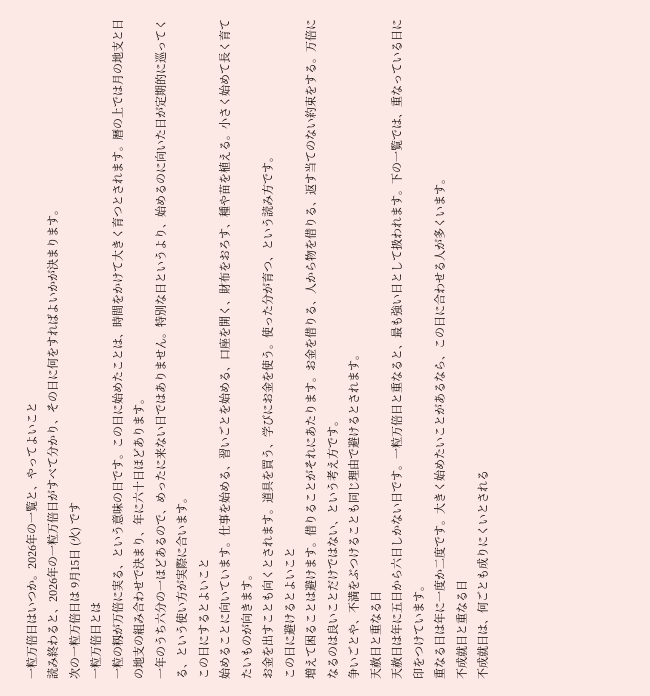一粒万倍日はいつか。2026年の一覧と、やってよいこと
読み終わると、2026年の一粒万倍日がすべて分かり、その日に何をすればよいかが決まります。
次の一粒万倍日は 9月15日 (火) です
一粒万倍日とは
一粒の籾が万倍に実る、という意味の日です。この日に始めたことは、時間をかけて大きく育つとされます。暦の上では月の地支と日の地支の組み合わせで決まり、年に六十日ほどあります。
一年のうち六分の一ほどあるので、めったに来ない日ではありません。特別な日というより、始めるのに向いた日が定期的に巡ってくる、という使い方が実際に合います。
この日にするとよいこと
始めることに向いています。仕事を始める、習いごとを始める、口座を開く、財布をおろす、種や苗を植える。小さく始めて長く育てたいものが向きます。
お金を出すことも向くとされます。道具を買う、学びにお金を使う。使った分が育つ、という読み方です。
この日に避けるとよいこと
増えて困ることは避けます。借りることがそれにあたります。お金を借りる、人から物を借りる、返す当てのない約束をする。万倍になるのは良いことだけではない、という考え方です。
争いごとや、不満をぶつけることも同じ理由で避けるとされます。
天赦日と重なる日
天赦日は年に五日から六日しかない日です。一粒万倍日と重なると、最も強い日として扱われます。下の一覧では、重なっている日に印をつけています。
重なる日は年に一度か二度です。大きく始めたいことがあるなら、この日に合わせる人が多くいます。
不成就日と重なる日
不成就日は、何ごとも成りにくいとされる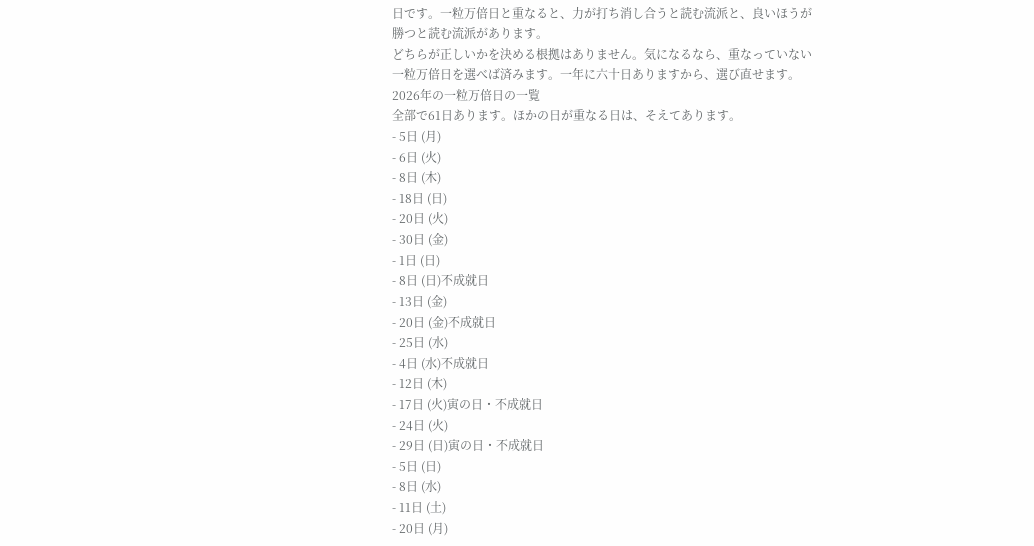日です。一粒万倍日と重なると、力が打ち消し合うと読む流派と、良いほうが勝つと読む流派があります。
どちらが正しいかを決める根拠はありません。気になるなら、重なっていない一粒万倍日を選べば済みます。一年に六十日ありますから、選び直せます。
2026年の一粒万倍日の一覧
全部で61日あります。ほかの日が重なる日は、そえてあります。
- 5日 (月)
- 6日 (火)
- 8日 (木)
- 18日 (日)
- 20日 (火)
- 30日 (金)
- 1日 (日)
- 8日 (日)不成就日
- 13日 (金)
- 20日 (金)不成就日
- 25日 (水)
- 4日 (水)不成就日
- 12日 (木)
- 17日 (火)寅の日・不成就日
- 24日 (火)
- 29日 (日)寅の日・不成就日
- 5日 (日)
- 8日 (水)
- 11日 (土)
- 20日 (月)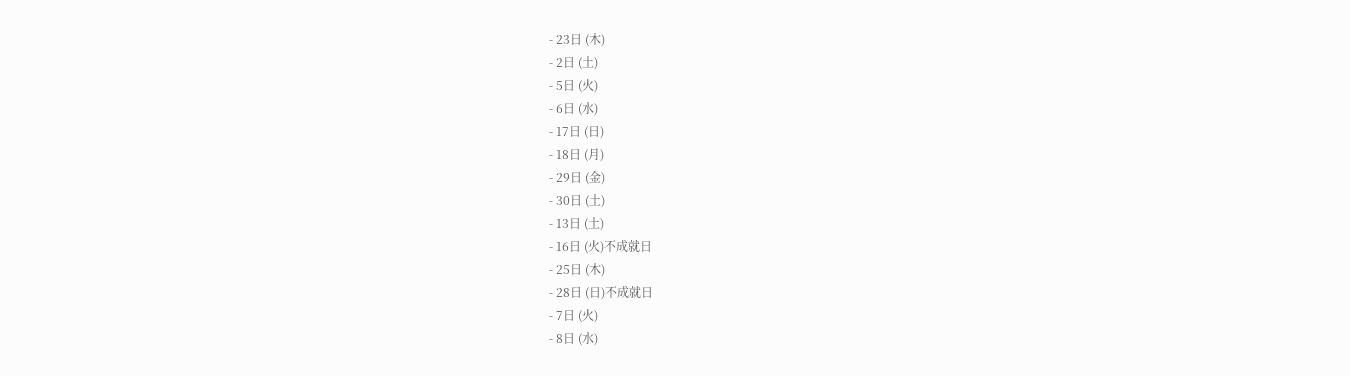- 23日 (木)
- 2日 (土)
- 5日 (火)
- 6日 (水)
- 17日 (日)
- 18日 (月)
- 29日 (金)
- 30日 (土)
- 13日 (土)
- 16日 (火)不成就日
- 25日 (木)
- 28日 (日)不成就日
- 7日 (火)
- 8日 (水)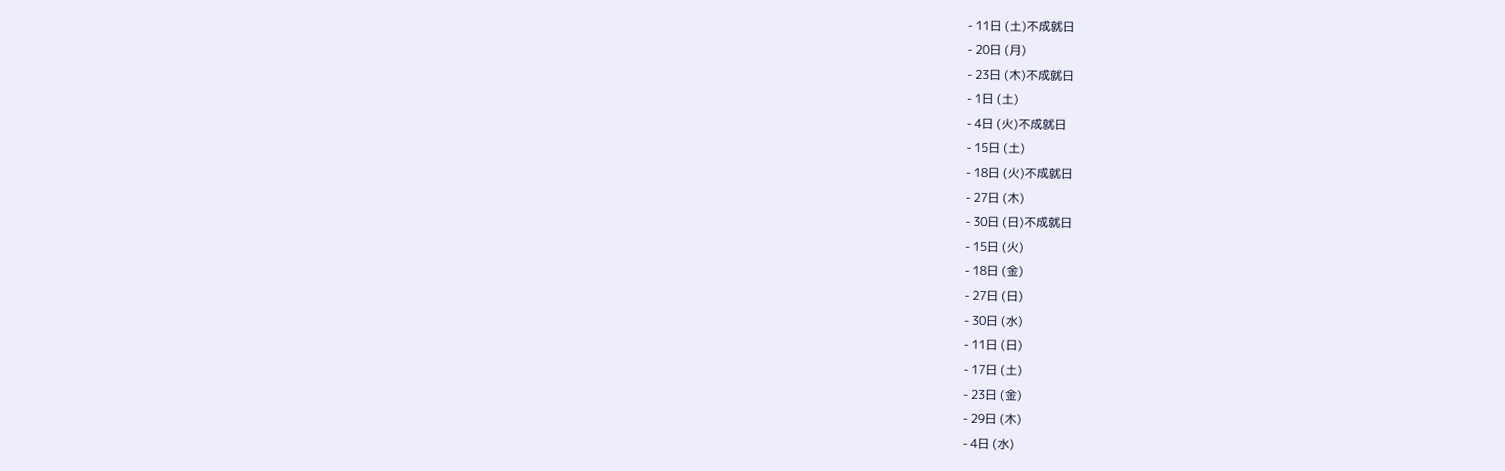- 11日 (土)不成就日
- 20日 (月)
- 23日 (木)不成就日
- 1日 (土)
- 4日 (火)不成就日
- 15日 (土)
- 18日 (火)不成就日
- 27日 (木)
- 30日 (日)不成就日
- 15日 (火)
- 18日 (金)
- 27日 (日)
- 30日 (水)
- 11日 (日)
- 17日 (土)
- 23日 (金)
- 29日 (木)
- 4日 (水)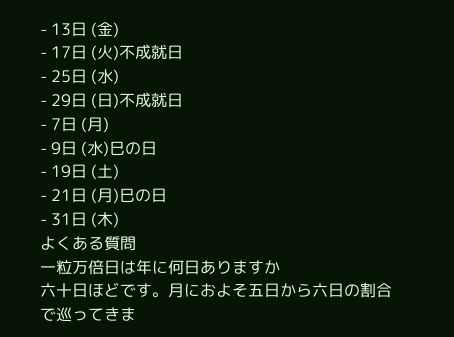- 13日 (金)
- 17日 (火)不成就日
- 25日 (水)
- 29日 (日)不成就日
- 7日 (月)
- 9日 (水)巳の日
- 19日 (土)
- 21日 (月)巳の日
- 31日 (木)
よくある質問
一粒万倍日は年に何日ありますか
六十日ほどです。月におよそ五日から六日の割合で巡ってきま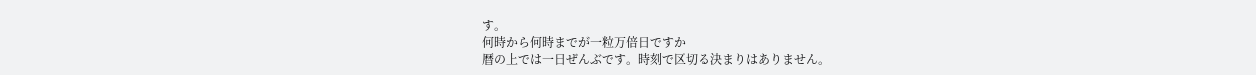す。
何時から何時までが一粒万倍日ですか
暦の上では一日ぜんぶです。時刻で区切る決まりはありません。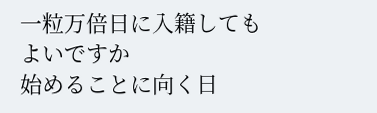一粒万倍日に入籍してもよいですか
始めることに向く日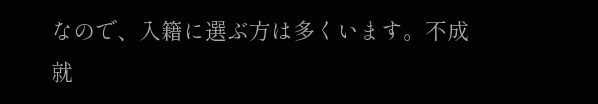なので、入籍に選ぶ方は多くいます。不成就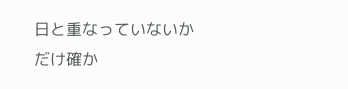日と重なっていないかだけ確か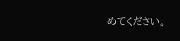めてください。